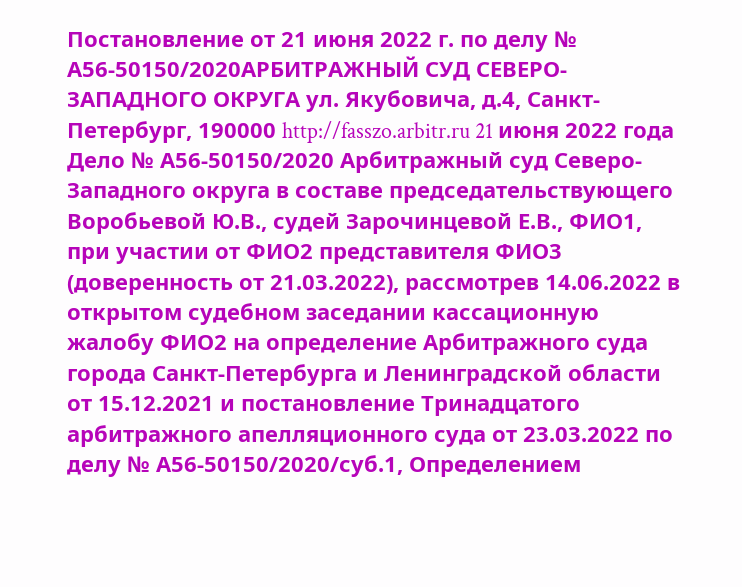Постановление от 21 июня 2022 г. по делу № А56-50150/2020АРБИТРАЖНЫЙ СУД СЕВЕРО-ЗАПАДНОГО ОКРУГА ул. Якубовича, д.4, Санкт-Петербург, 190000 http://fasszo.arbitr.ru 21 июня 2022 года Дело № А56-50150/2020 Арбитражный суд Северо-Западного округа в составе председательствующего Воробьевой Ю.В., судей Зарочинцевой Е.В., ФИО1, при участии от ФИО2 представителя ФИО3 (доверенность от 21.03.2022), рассмотрев 14.06.2022 в открытом судебном заседании кассационную жалобу ФИО2 на определение Арбитражного суда города Санкт-Петербурга и Ленинградской области от 15.12.2021 и постановление Тринадцатого арбитражного апелляционного суда от 23.03.2022 по делу № А56-50150/2020/суб.1, Определением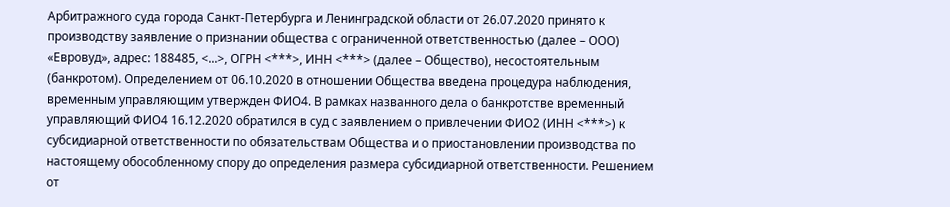Арбитражного суда города Санкт-Петербурга и Ленинградской области от 26.07.2020 принято к производству заявление о признании общества с ограниченной ответственностью (далее – ООО) «Евровуд», адрес: 188485, <...>, ОГРН <***>, ИНН <***> (далее – Общество), несостоятельным (банкротом). Определением от 06.10.2020 в отношении Общества введена процедура наблюдения, временным управляющим утвержден ФИО4. В рамках названного дела о банкротстве временный управляющий ФИО4 16.12.2020 обратился в суд с заявлением о привлечении ФИО2 (ИНН <***>) к субсидиарной ответственности по обязательствам Общества и о приостановлении производства по настоящему обособленному спору до определения размера субсидиарной ответственности. Решением от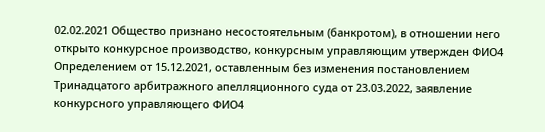02.02.2021 Общество признано несостоятельным (банкротом), в отношении него открыто конкурсное производство, конкурсным управляющим утвержден ФИО4 Определением от 15.12.2021, оставленным без изменения постановлением Тринадцатого арбитражного апелляционного суда от 23.03.2022, заявление конкурсного управляющего ФИО4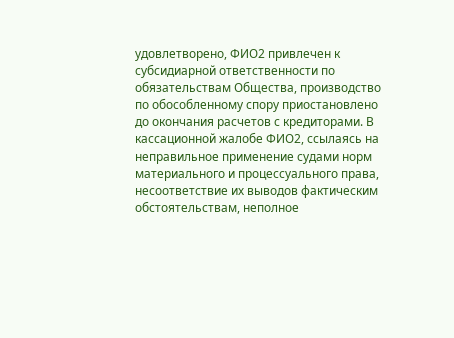удовлетворено, ФИО2 привлечен к субсидиарной ответственности по обязательствам Общества, производство по обособленному спору приостановлено до окончания расчетов с кредиторами. В кассационной жалобе ФИО2, ссылаясь на неправильное применение судами норм материального и процессуального права, несоответствие их выводов фактическим обстоятельствам, неполное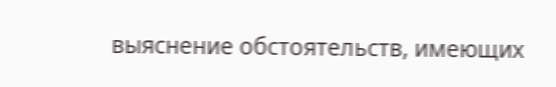выяснение обстоятельств, имеющих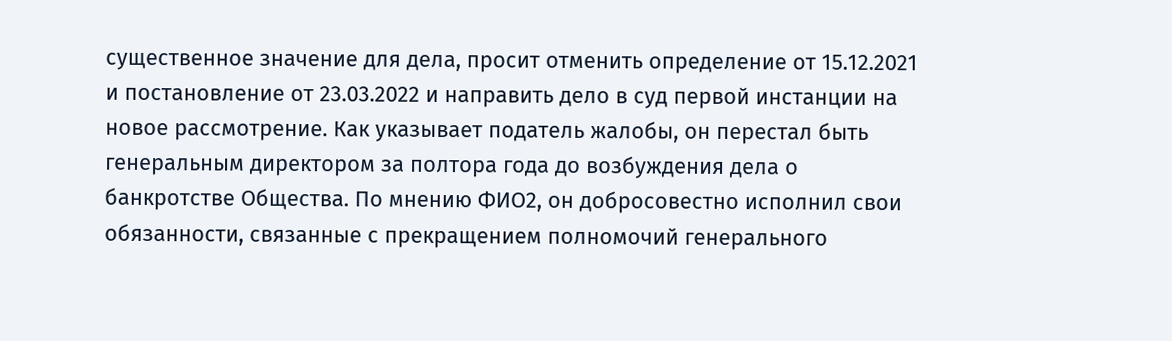существенное значение для дела, просит отменить определение от 15.12.2021 и постановление от 23.03.2022 и направить дело в суд первой инстанции на новое рассмотрение. Как указывает податель жалобы, он перестал быть генеральным директором за полтора года до возбуждения дела о банкротстве Общества. По мнению ФИО2, он добросовестно исполнил свои обязанности, связанные с прекращением полномочий генерального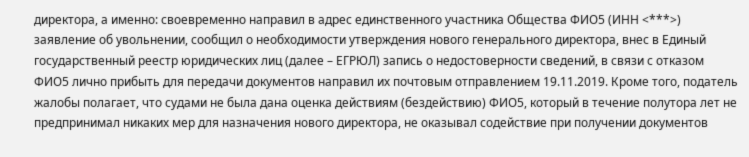директора, а именно: своевременно направил в адрес единственного участника Общества ФИО5 (ИНН <***>) заявление об увольнении, сообщил о необходимости утверждения нового генерального директора, внес в Единый государственный реестр юридических лиц (далее – ЕГРЮЛ) запись о недостоверности сведений, в связи с отказом ФИО5 лично прибыть для передачи документов направил их почтовым отправлением 19.11.2019. Кроме того, податель жалобы полагает, что судами не была дана оценка действиям (бездействию) ФИО5, который в течение полутора лет не предпринимал никаких мер для назначения нового директора, не оказывал содействие при получении документов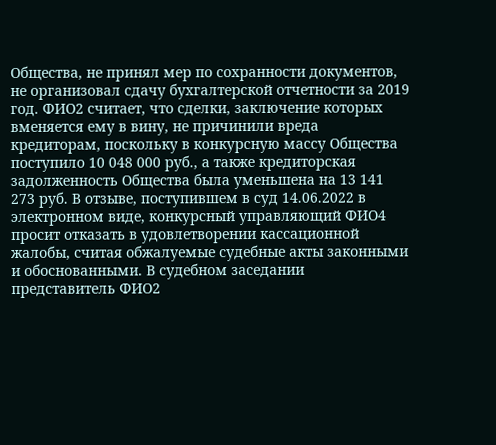Общества, не принял мер по сохранности документов, не организовал сдачу бухгалтерской отчетности за 2019 год. ФИО2 считает, что сделки, заключение которых вменяется ему в вину, не причинили вреда кредиторам, поскольку в конкурсную массу Общества поступило 10 048 000 руб., а также кредиторская задолженность Общества была уменьшена на 13 141 273 руб. В отзыве, поступившем в суд 14.06.2022 в электронном виде, конкурсный управляющий ФИО4 просит отказать в удовлетворении кассационной жалобы, считая обжалуемые судебные акты законными и обоснованными. В судебном заседании представитель ФИО2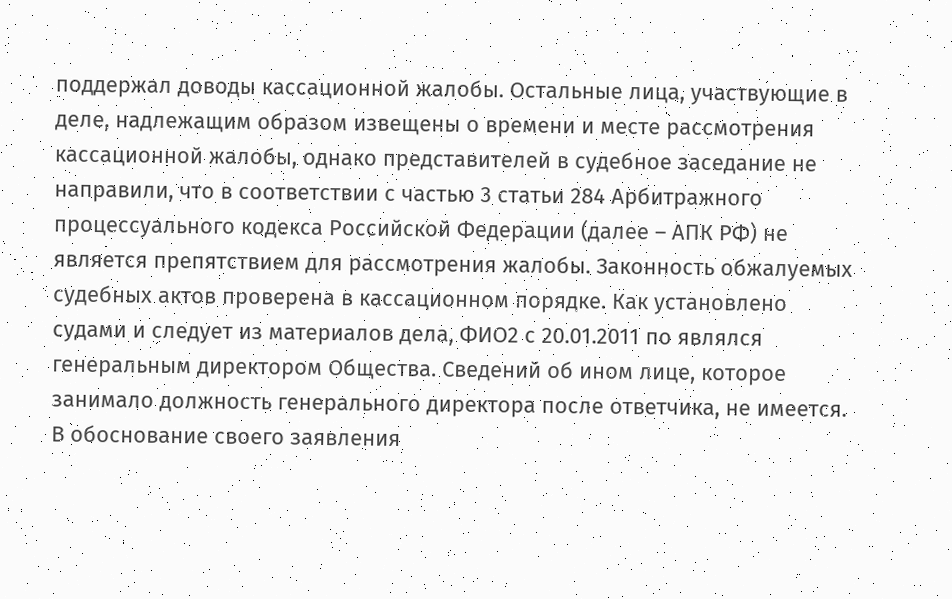поддержал доводы кассационной жалобы. Остальные лица, участвующие в деле, надлежащим образом извещены о времени и месте рассмотрения кассационной жалобы, однако представителей в судебное заседание не направили, что в соответствии с частью 3 статьи 284 Арбитражного процессуального кодекса Российской Федерации (далее – АПК РФ) не является препятствием для рассмотрения жалобы. Законность обжалуемых судебных актов проверена в кассационном порядке. Как установлено судами и следует из материалов дела, ФИО2 с 20.01.2011 по являлся генеральным директором Общества. Сведений об ином лице, которое занимало должность генерального директора после ответчика, не имеется. В обоснование своего заявления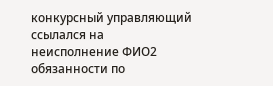конкурсный управляющий ссылался на неисполнение ФИО2 обязанности по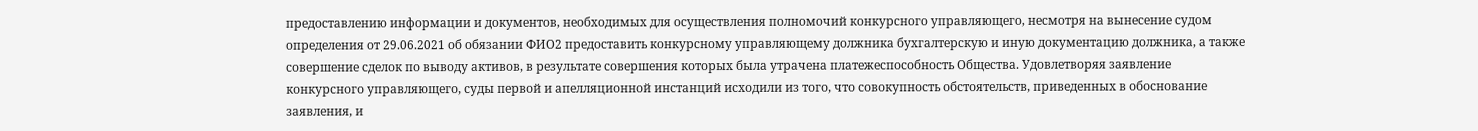предоставлению информации и документов, необходимых для осуществления полномочий конкурсного управляющего, несмотря на вынесение судом определения от 29.06.2021 об обязании ФИО2 предоставить конкурсному управляющему должника бухгалтерскую и иную документацию должника, а также совершение сделок по выводу активов, в результате совершения которых была утрачена платежеспособность Общества. Удовлетворяя заявление конкурсного управляющего, суды первой и апелляционной инстанций исходили из того, что совокупность обстоятельств, приведенных в обоснование заявления, и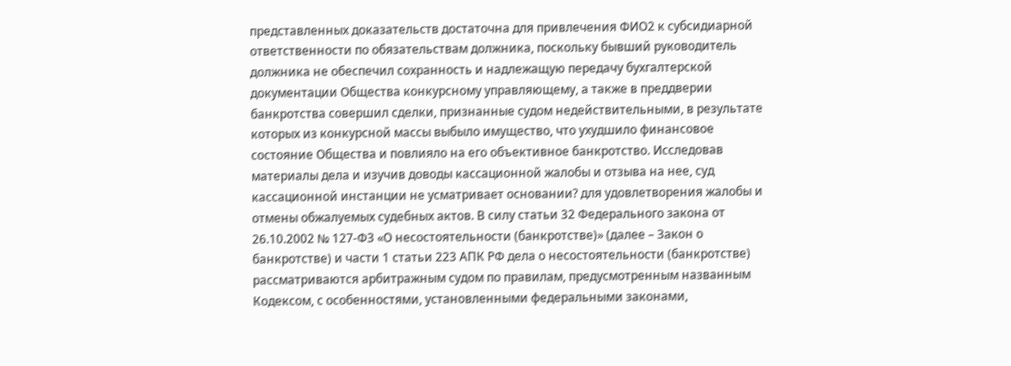представленных доказательств достаточна для привлечения ФИО2 к субсидиарной ответственности по обязательствам должника, поскольку бывший руководитель должника не обеспечил сохранность и надлежащую передачу бухгалтерской документации Общества конкурсному управляющему, а также в преддверии банкротства совершил сделки, признанные судом недействительными, в результате которых из конкурсной массы выбыло имущество, что ухудшило финансовое состояние Общества и повлияло на его объективное банкротство. Исследовав материалы дела и изучив доводы кассационной жалобы и отзыва на нее, суд кассационной инстанции не усматривает основании? для удовлетворения жалобы и отмены обжалуемых судебных актов. В силу статьи 32 Федерального закона от 26.10.2002 № 127-ФЗ «О несостоятельности (банкротстве)» (далее – Закон о банкротстве) и части 1 статьи 223 АПК РФ дела о несостоятельности (банкротстве) рассматриваются арбитражным судом по правилам, предусмотренным названным Кодексом, с особенностями, установленными федеральными законами,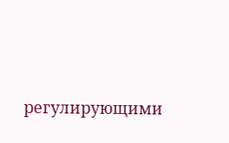регулирующими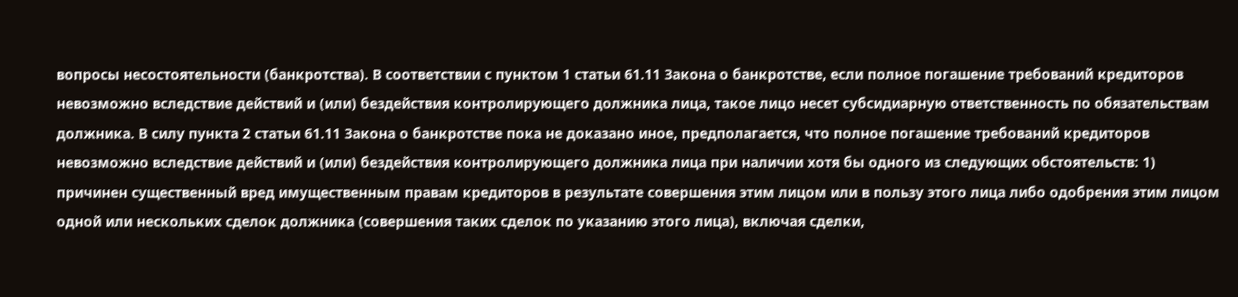вопросы несостоятельности (банкротства). В соответствии с пунктом 1 статьи 61.11 Закона о банкротстве, если полное погашение требований кредиторов невозможно вследствие действий и (или) бездействия контролирующего должника лица, такое лицо несет субсидиарную ответственность по обязательствам должника. В силу пункта 2 статьи 61.11 Закона о банкротстве пока не доказано иное, предполагается, что полное погашение требований кредиторов невозможно вследствие действий и (или) бездействия контролирующего должника лица при наличии хотя бы одного из следующих обстоятельств: 1) причинен существенный вред имущественным правам кредиторов в результате совершения этим лицом или в пользу этого лица либо одобрения этим лицом одной или нескольких сделок должника (совершения таких сделок по указанию этого лица), включая сделки,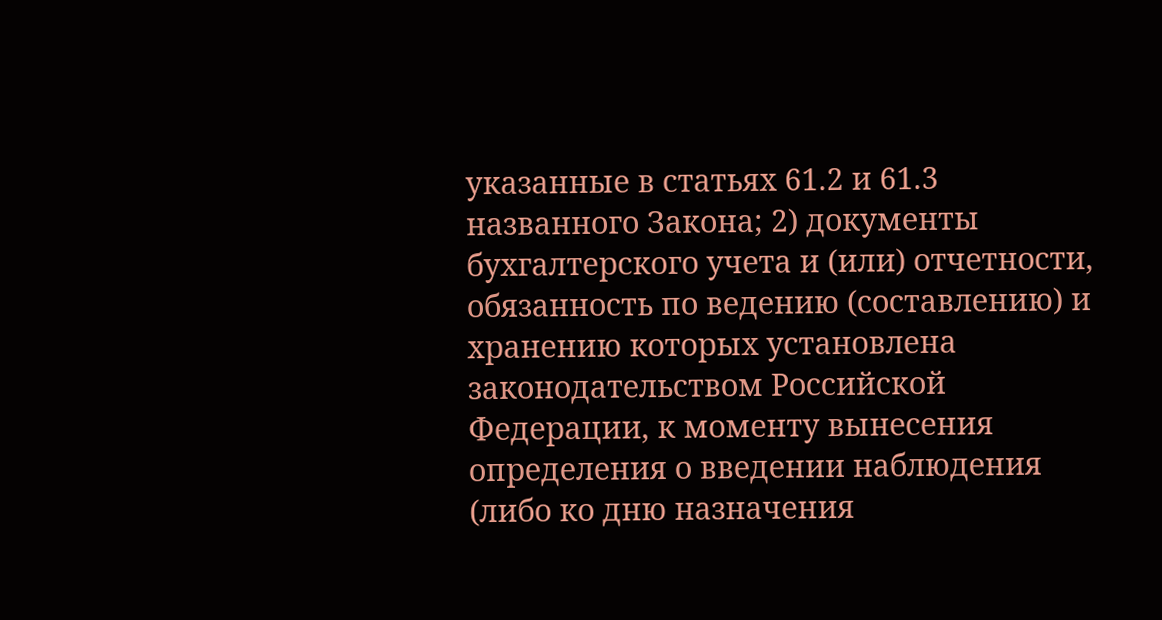указанные в статьях 61.2 и 61.3 названного Закона; 2) документы бухгалтерского учета и (или) отчетности, обязанность по ведению (составлению) и хранению которых установлена законодательством Российской Федерации, к моменту вынесения определения о введении наблюдения (либо ко дню назначения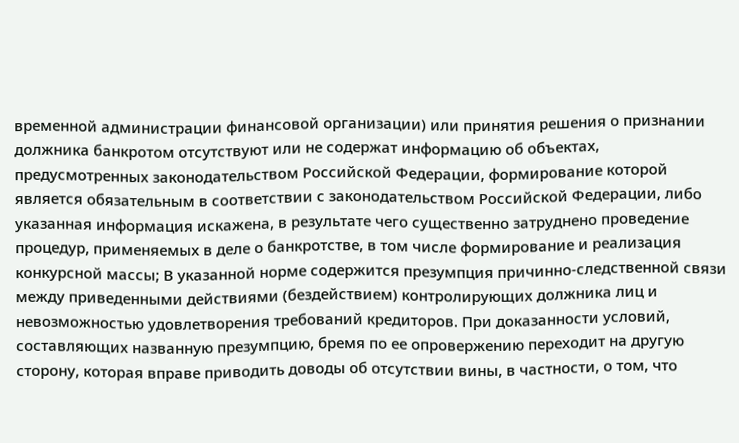временной администрации финансовой организации) или принятия решения о признании должника банкротом отсутствуют или не содержат информацию об объектах, предусмотренных законодательством Российской Федерации, формирование которой является обязательным в соответствии с законодательством Российской Федерации, либо указанная информация искажена, в результате чего существенно затруднено проведение процедур, применяемых в деле о банкротстве, в том числе формирование и реализация конкурсной массы; В указанной норме содержится презумпция причинно-следственной связи между приведенными действиями (бездействием) контролирующих должника лиц и невозможностью удовлетворения требований кредиторов. При доказанности условий, составляющих названную презумпцию, бремя по ее опровержению переходит на другую сторону, которая вправе приводить доводы об отсутствии вины, в частности, о том, что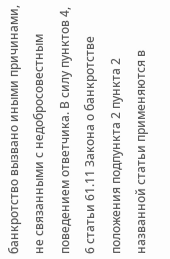банкротство вызвано иными причинами, не связанными с недобросовестным поведением ответчика. В силу пунктов 4, 6 статьи 61.11 Закона о банкротстве положения подпункта 2 пункта 2 названной статьи применяются в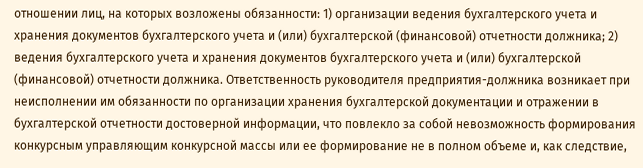отношении лиц, на которых возложены обязанности: 1) организации ведения бухгалтерского учета и хранения документов бухгалтерского учета и (или) бухгалтерской (финансовой) отчетности должника; 2) ведения бухгалтерского учета и хранения документов бухгалтерского учета и (или) бухгалтерской (финансовой) отчетности должника. Ответственность руководителя предприятия-должника возникает при неисполнении им обязанности по организации хранения бухгалтерской документации и отражении в бухгалтерской отчетности достоверной информации, что повлекло за собой невозможность формирования конкурсным управляющим конкурсной массы или ее формирование не в полном объеме и, как следствие,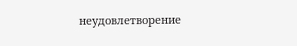неудовлетворение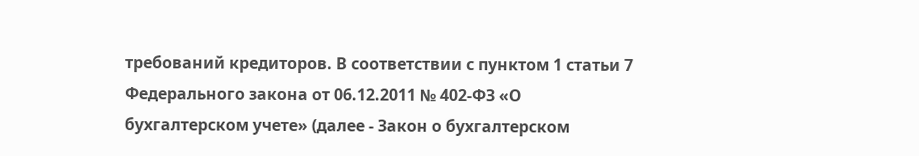требований кредиторов. В соответствии с пунктом 1 статьи 7 Федерального закона от 06.12.2011 № 402-ФЗ «О бухгалтерском учете» (далее - Закон о бухгалтерском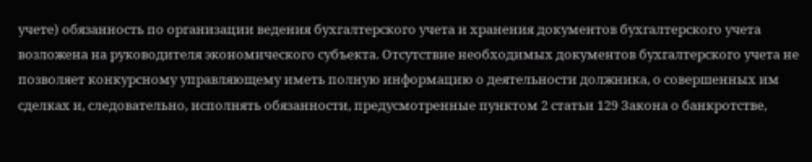учете) обязанность по организации ведения бухгалтерского учета и хранения документов бухгалтерского учета возложена на руководителя экономического субъекта. Отсутствие необходимых документов бухгалтерского учета не позволяет конкурсному управляющему иметь полную информацию о деятельности должника, о совершенных им сделках и, следовательно, исполнять обязанности, предусмотренные пунктом 2 статьи 129 Закона о банкротстве,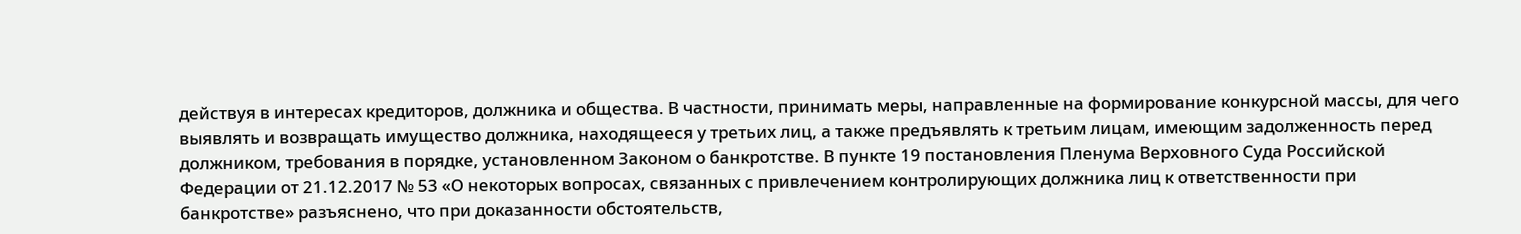действуя в интересах кредиторов, должника и общества. В частности, принимать меры, направленные на формирование конкурсной массы, для чего выявлять и возвращать имущество должника, находящееся у третьих лиц, а также предъявлять к третьим лицам, имеющим задолженность перед должником, требования в порядке, установленном Законом о банкротстве. В пункте 19 постановления Пленума Верховного Суда Российской Федерации от 21.12.2017 № 53 «О некоторых вопросах, связанных с привлечением контролирующих должника лиц к ответственности при банкротстве» разъяснено, что при доказанности обстоятельств,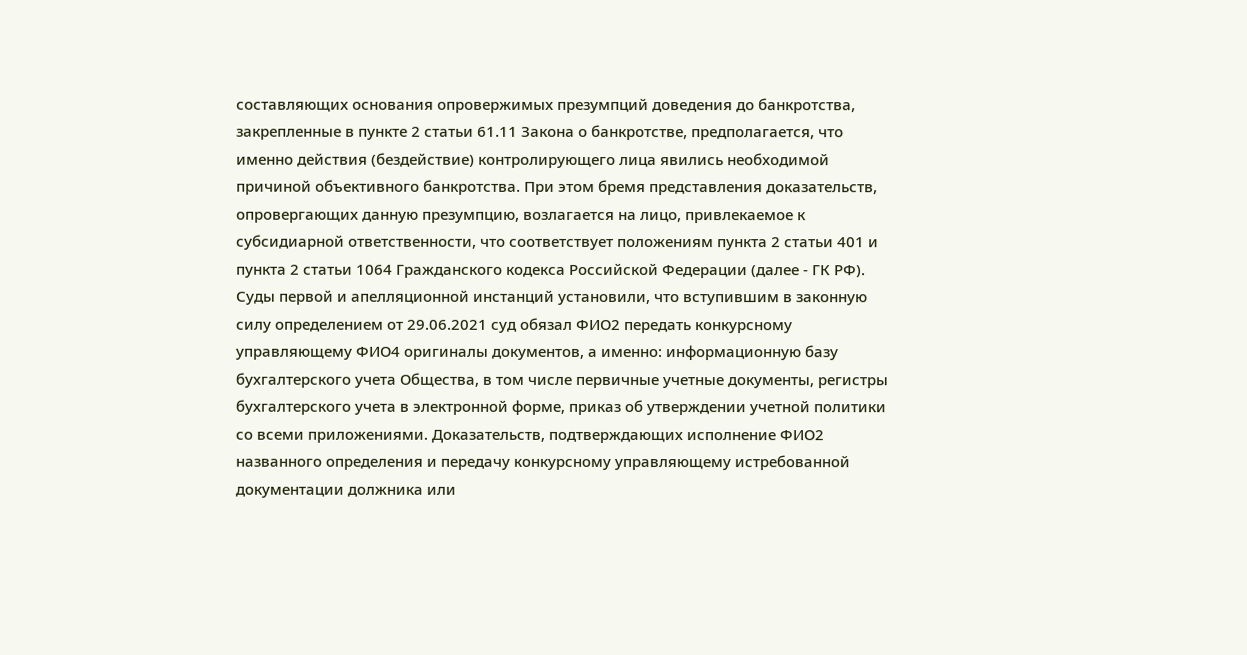составляющих основания опровержимых презумпций доведения до банкротства, закрепленные в пункте 2 статьи 61.11 Закона о банкротстве, предполагается, что именно действия (бездействие) контролирующего лица явились необходимой причиной объективного банкротства. При этом бремя представления доказательств, опровергающих данную презумпцию, возлагается на лицо, привлекаемое к субсидиарной ответственности, что соответствует положениям пункта 2 статьи 401 и пункта 2 статьи 1064 Гражданского кодекса Российской Федерации (далее - ГК РФ). Суды первой и апелляционной инстанций установили, что вступившим в законную силу определением от 29.06.2021 суд обязал ФИО2 передать конкурсному управляющему ФИО4 оригиналы документов, а именно: информационную базу бухгалтерского учета Общества, в том числе первичные учетные документы, регистры бухгалтерского учета в электронной форме, приказ об утверждении учетной политики со всеми приложениями. Доказательств, подтверждающих исполнение ФИО2 названного определения и передачу конкурсному управляющему истребованной документации должника или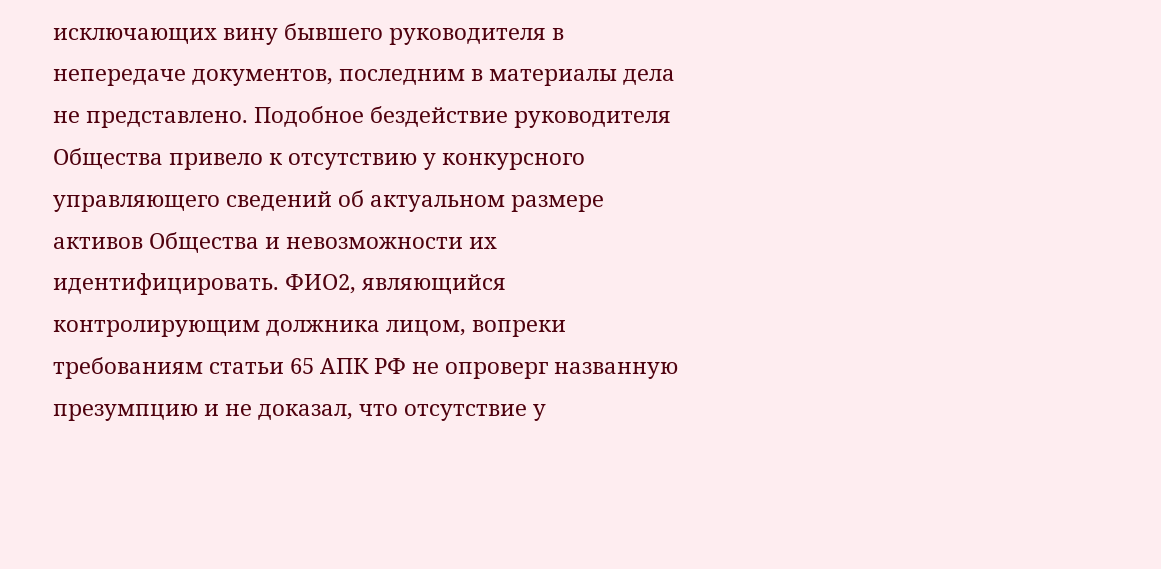исключающих вину бывшего руководителя в непередаче документов, последним в материалы дела не представлено. Подобное бездействие руководителя Общества привело к отсутствию у конкурсного управляющего сведений об актуальном размере активов Общества и невозможности их идентифицировать. ФИО2, являющийся контролирующим должника лицом, вопреки требованиям статьи 65 АПК РФ не опроверг названную презумпцию и не доказал, что отсутствие у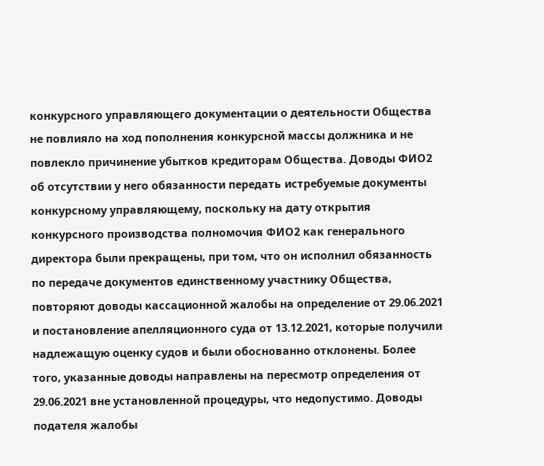конкурсного управляющего документации о деятельности Общества не повлияло на ход пополнения конкурсной массы должника и не повлекло причинение убытков кредиторам Общества. Доводы ФИО2 об отсутствии у него обязанности передать истребуемые документы конкурсному управляющему, поскольку на дату открытия конкурсного производства полномочия ФИО2 как генерального директора были прекращены, при том, что он исполнил обязанность по передаче документов единственному участнику Общества, повторяют доводы кассационной жалобы на определение от 29.06.2021 и постановление апелляционного суда от 13.12.2021, которые получили надлежащую оценку судов и были обоснованно отклонены. Более того, указанные доводы направлены на пересмотр определения от 29.06.2021 вне установленной процедуры, что недопустимо. Доводы подателя жалобы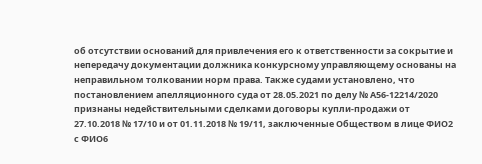об отсутствии оснований для привлечения его к ответственности за сокрытие и непередачу документации должника конкурсному управляющему основаны на неправильном толковании норм права. Также судами установлено, что постановлением апелляционного суда от 28.05.2021 по делу № А56-12214/2020 признаны недействительными сделками договоры купли-продажи от 27.10.2018 № 17/10 и от 01.11.2018 № 19/11, заключенные Обществом в лице ФИО2 с ФИО6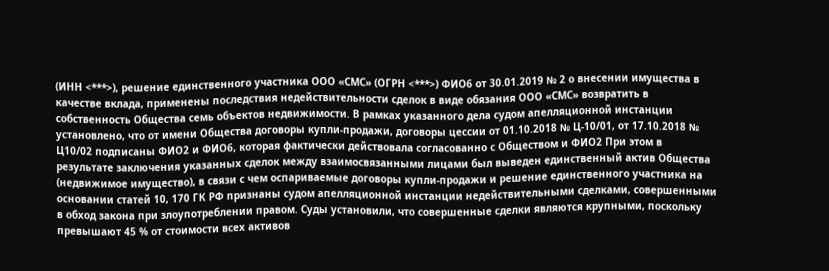(ИНН <***>), решение единственного участника ООО «СМС» (ОГРН <***>) ФИО6 от 30.01.2019 № 2 о внесении имущества в качестве вклада, применены последствия недействительности сделок в виде обязания ООО «СМС» возвратить в собственность Общества семь объектов недвижимости. В рамках указанного дела судом апелляционной инстанции установлено, что от имени Общества договоры купли-продажи, договоры цессии от 01.10.2018 № Ц-10/01, от 17.10.2018 № Ц10/02 подписаны ФИО2 и ФИО6, которая фактически действовала согласованно с Обществом и ФИО2 При этом в результате заключения указанных сделок между взаимосвязанными лицами был выведен единственный актив Общества (недвижимое имущество), в связи с чем оспариваемые договоры купли-продажи и решение единственного участника на основании статей 10, 170 ГК РФ признаны судом апелляционной инстанции недействительными сделками, совершенными в обход закона при злоупотреблении правом. Суды установили, что совершенные сделки являются крупными, поскольку превышают 45 % от стоимости всех активов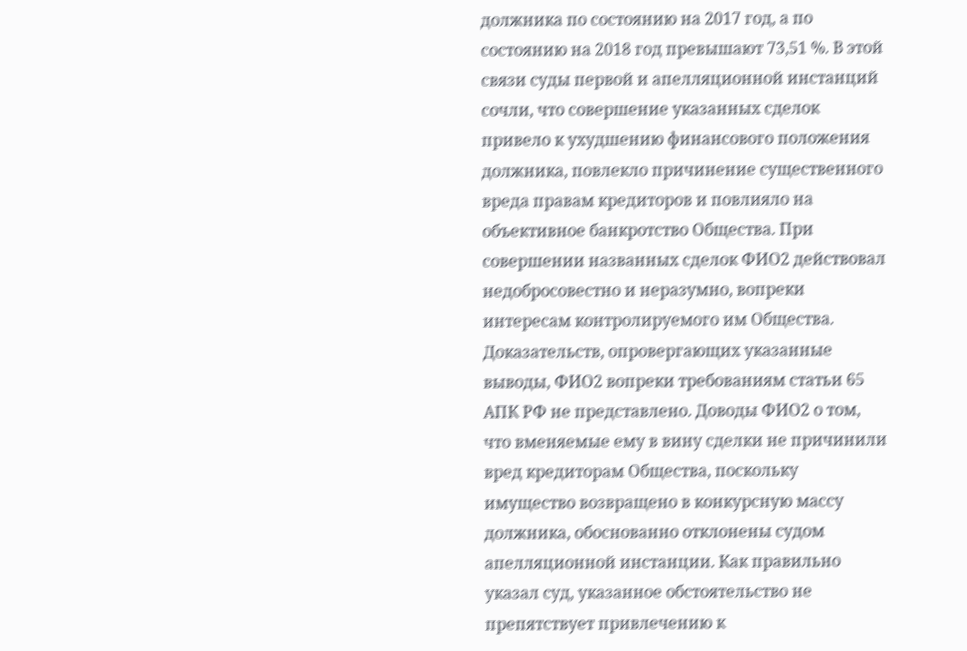должника по состоянию на 2017 год, а по состоянию на 2018 год превышают 73,51 %. В этой связи суды первой и апелляционной инстанций сочли, что совершение указанных сделок привело к ухудшению финансового положения должника, повлекло причинение существенного вреда правам кредиторов и повлияло на объективное банкротство Общества. При совершении названных сделок ФИО2 действовал недобросовестно и неразумно, вопреки интересам контролируемого им Общества. Доказательств, опровергающих указанные выводы, ФИО2 вопреки требованиям статьи 65 АПК РФ не представлено. Доводы ФИО2 о том, что вменяемые ему в вину сделки не причинили вред кредиторам Общества, поскольку имущество возвращено в конкурсную массу должника, обоснованно отклонены судом апелляционной инстанции. Как правильно указал суд, указанное обстоятельство не препятствует привлечению к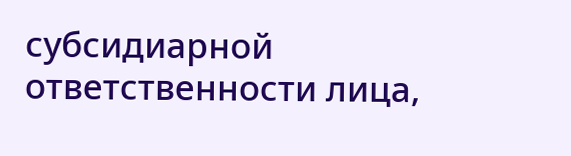субсидиарной ответственности лица,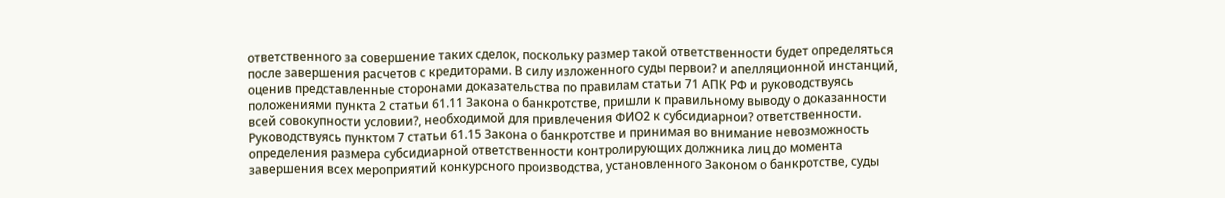ответственного за совершение таких сделок, поскольку размер такой ответственности будет определяться после завершения расчетов с кредиторами. В силу изложенного суды первои? и апелляционной инстанций, оценив представленные сторонами доказательства по правилам статьи 71 АПК РФ и руководствуясь положениями пункта 2 статьи 61.11 Закона о банкротстве, пришли к правильному выводу о доказанности всей совокупности условии?, необходимой для привлечения ФИО2 к субсидиарнои? ответственности. Руководствуясь пунктом 7 статьи 61.15 Закона о банкротстве и принимая во внимание невозможность определения размера субсидиарной ответственности контролирующих должника лиц до момента завершения всех мероприятий конкурсного производства, установленного Законом о банкротстве, суды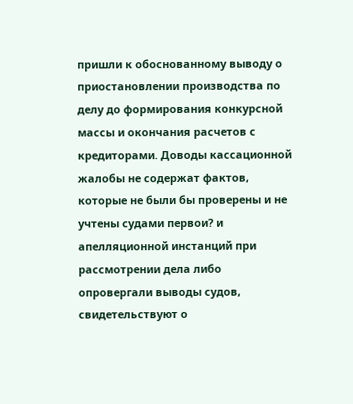пришли к обоснованному выводу о приостановлении производства по делу до формирования конкурсной массы и окончания расчетов с кредиторами. Доводы кассационной жалобы не содержат фактов, которые не были бы проверены и не учтены судами первои? и апелляционной инстанций при рассмотрении дела либо опровергали выводы судов, свидетельствуют о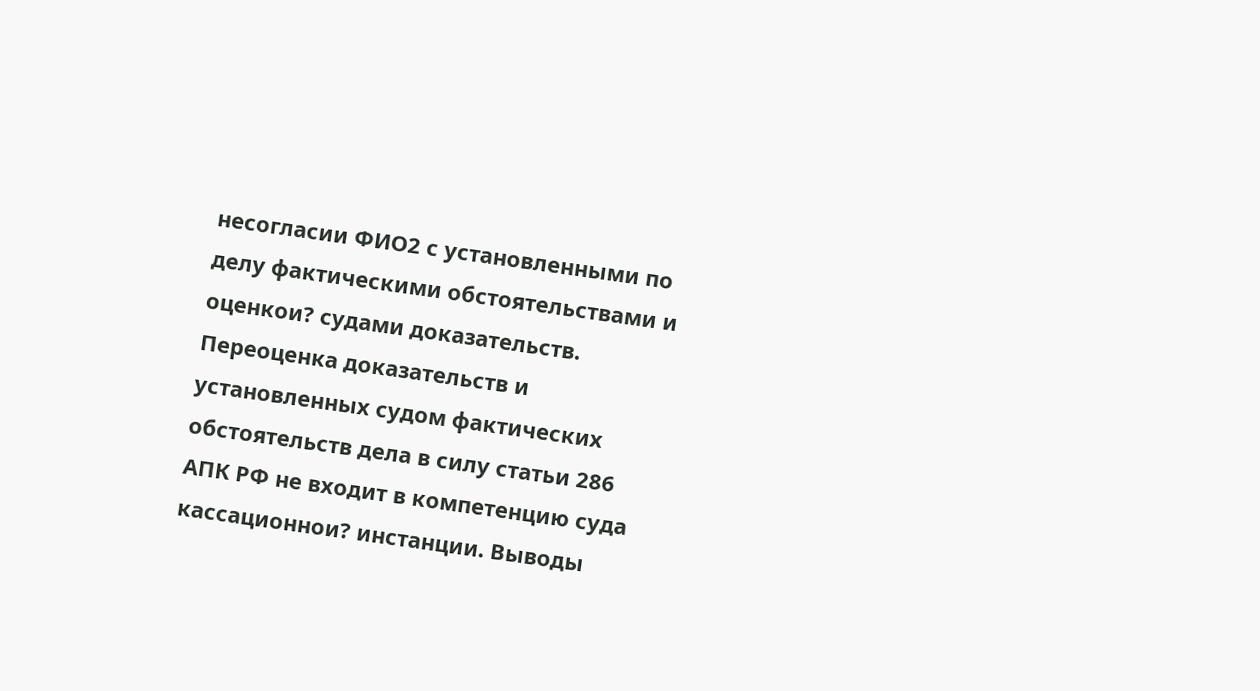несогласии ФИО2 с установленными по делу фактическими обстоятельствами и оценкои? судами доказательств. Переоценка доказательств и установленных судом фактических обстоятельств дела в силу статьи 286 АПК РФ не входит в компетенцию суда кассационнои? инстанции. Выводы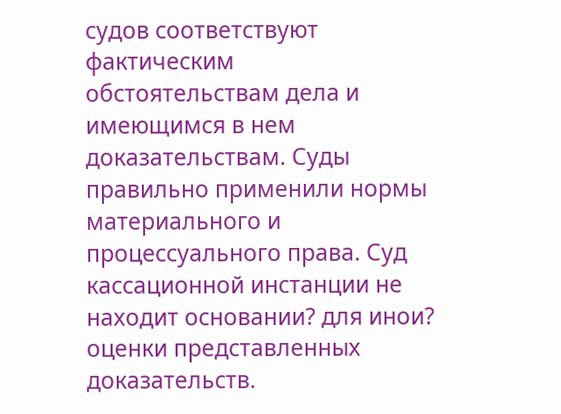судов соответствуют фактическим обстоятельствам дела и имеющимся в нем доказательствам. Суды правильно применили нормы материального и процессуального права. Суд кассационной инстанции не находит основании? для инои? оценки представленных доказательств.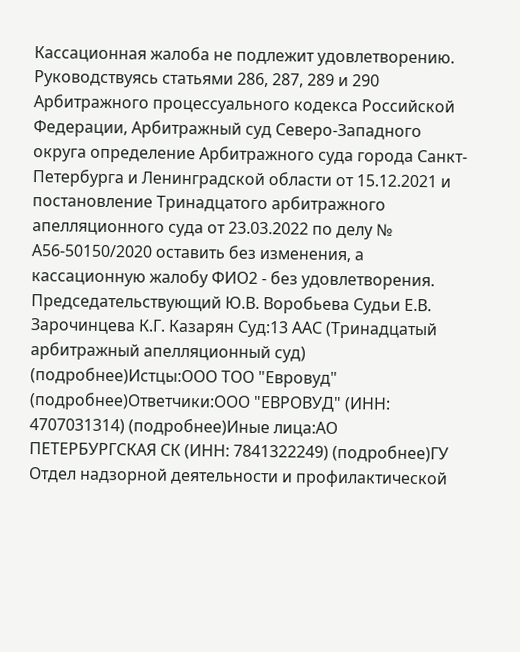Кассационная жалоба не подлежит удовлетворению. Руководствуясь статьями 286, 287, 289 и 290 Арбитражного процессуального кодекса Российской Федерации, Арбитражный суд Северо-Западного округа определение Арбитражного суда города Санкт-Петербурга и Ленинградской области от 15.12.2021 и постановление Тринадцатого арбитражного апелляционного суда от 23.03.2022 по делу № А56-50150/2020 оставить без изменения, а кассационную жалобу ФИО2 - без удовлетворения. Председательствующий Ю.В. Воробьева Судьи Е.В. Зарочинцева К.Г. Казарян Суд:13 ААС (Тринадцатый арбитражный апелляционный суд) (подробнее)Истцы:ООО ТОО "Евровуд" (подробнее)Ответчики:ООО "ЕВРОВУД" (ИНН: 4707031314) (подробнее)Иные лица:АО ПЕТЕРБУРГСКАЯ СК (ИНН: 7841322249) (подробнее)ГУ Отдел надзорной деятельности и профилактической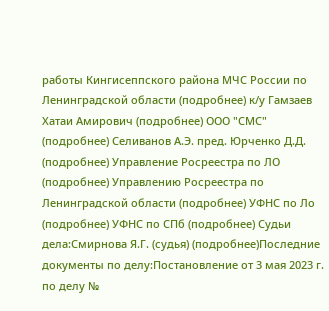работы Кингисеппского района МЧС России по Ленинградской области (подробнее) к/у Гамзаев Хатаи Амирович (подробнее) ООО "СМС" (подробнее) Селиванов А.Э. пред. Юрченко Д.Д. (подробнее) Управление Росреестра по ЛО (подробнее) Управлению Росреестра по Ленинградской области (подробнее) УФНС по Ло (подробнее) УФНС по СПб (подробнее) Судьи дела:Смирнова Я.Г. (судья) (подробнее)Последние документы по делу:Постановление от 3 мая 2023 г. по делу №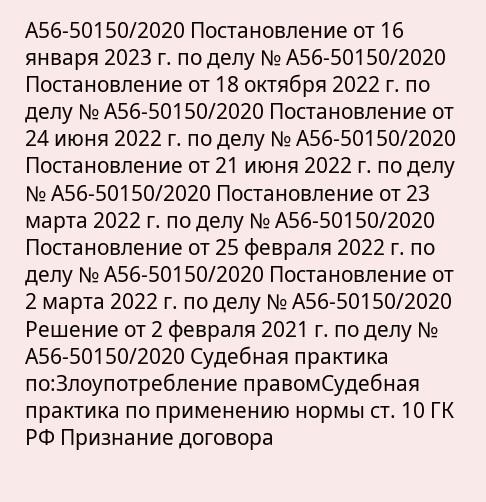А56-50150/2020 Постановление от 16 января 2023 г. по делу № А56-50150/2020 Постановление от 18 октября 2022 г. по делу № А56-50150/2020 Постановление от 24 июня 2022 г. по делу № А56-50150/2020 Постановление от 21 июня 2022 г. по делу № А56-50150/2020 Постановление от 23 марта 2022 г. по делу № А56-50150/2020 Постановление от 25 февраля 2022 г. по делу № А56-50150/2020 Постановление от 2 марта 2022 г. по делу № А56-50150/2020 Решение от 2 февраля 2021 г. по делу № А56-50150/2020 Судебная практика по:Злоупотребление правомСудебная практика по применению нормы ст. 10 ГК РФ Признание договора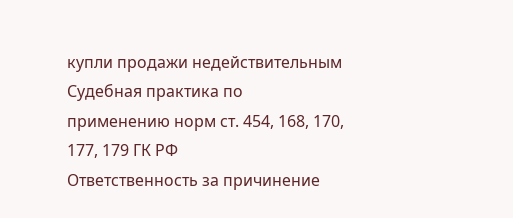купли продажи недействительным Судебная практика по применению норм ст. 454, 168, 170, 177, 179 ГК РФ
Ответственность за причинение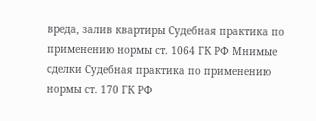вреда, залив квартиры Судебная практика по применению нормы ст. 1064 ГК РФ Мнимые сделки Судебная практика по применению нормы ст. 170 ГК РФ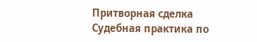Притворная сделка Судебная практика по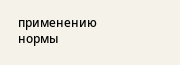применению нормы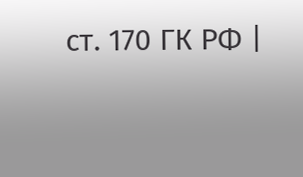ст. 170 ГК РФ |